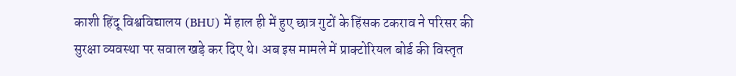काशी हिंदू विश्वविद्यालय (BHU) में हाल ही में हुए छात्र गुटों के हिंसक टकराव ने परिसर की सुरक्षा व्यवस्था पर सवाल खड़े कर दिए थे। अब इस मामले में प्राक्टोरियल बोर्ड की विस्तृत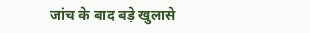जांच के बाद बड़े खुलासे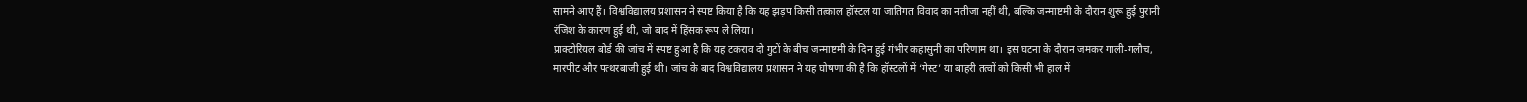सामने आए हैं। विश्वविद्यालय प्रशासन ने स्पष्ट किया है कि यह झड़प किसी तत्काल हॉस्टल या जातिगत विवाद का नतीजा नहीं थी, बल्कि जन्माष्टमी के दौरान शुरू हुई पुरानी रंजिश के कारण हुई थी, जो बाद में हिंसक रूप ले लिया।
प्राक्टोरियल बोर्ड की जांच में स्पष्ट हुआ है कि यह टकराव दो गुटों के बीच जन्माष्टमी के दिन हुई गंभीर कहासुनी का परिणाम था। इस घटना के दौरान जमकर गाली-गलौच, मारपीट और पत्थरबाजी हुई थी। जांच के बाद विश्वविद्यालय प्रशासन ने यह घोषणा की है कि हॉस्टलों में ‘गेस्ट’ या बाहरी तत्वों को किसी भी हाल में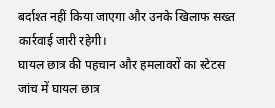बर्दाश्त नहीं किया जाएगा और उनके खिलाफ सख्त कार्रवाई जारी रहेगी।
घायल छात्र की पहचान और हमलावरों का स्टेटस
जांच में घायल छात्र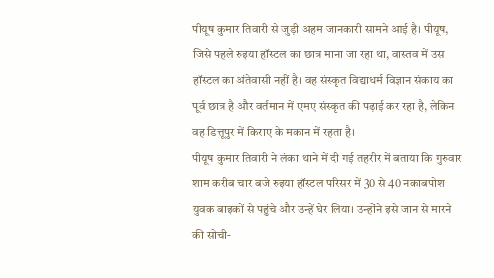पीयूष कुमार तिवारी से जुड़ी अहम जानकारी सामने आई है। पीयूष, जिसे पहले रुइया हॉस्टल का छात्र माना जा रहा था, वास्तव में उस हॉस्टल का अंतेवासी नहीं है। वह संस्कृत विद्याधर्म विज्ञान संकाय का पूर्व छात्र है और वर्तमान में एमए संस्कृत की पढ़ाई कर रहा है, लेकिन वह डित्तूपुर में किराए के मकान में रहता है।
पीयूष कुमार तिवारी ने लंका थाने में दी गई तहरीर में बताया कि गुरुवार शाम करीब चार बजे रुइया हॉस्टल परिसर में 30 से 40 नकाबपोश युवक बाइकों से पहुंचे और उन्हें घेर लिया। उन्होंने इसे जान से मारने की सोची-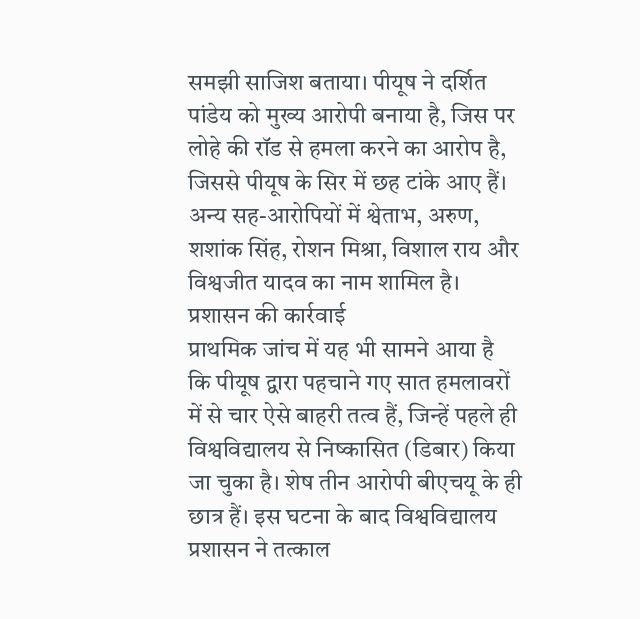समझी साजिश बताया। पीयूष ने दर्शित पांडेय को मुख्य आरोपी बनाया है, जिस पर लोहे की रॉड से हमला करने का आरोप है, जिससे पीयूष के सिर में छह टांके आए हैं। अन्य सह-आरोपियों में श्वेताभ, अरुण, शशांक सिंह, रोशन मिश्रा, विशाल राय और विश्वजीत यादव का नाम शामिल है।
प्रशासन की कार्रवाई
प्राथमिक जांच में यह भी सामने आया है कि पीयूष द्वारा पहचाने गए सात हमलावरों में से चार ऐसे बाहरी तत्व हैं, जिन्हें पहले ही विश्वविद्यालय से निष्कासित (डिबार) किया जा चुका है। शेष तीन आरोपी बीएचयू के ही छात्र हैं। इस घटना के बाद विश्वविद्यालय प्रशासन ने तत्काल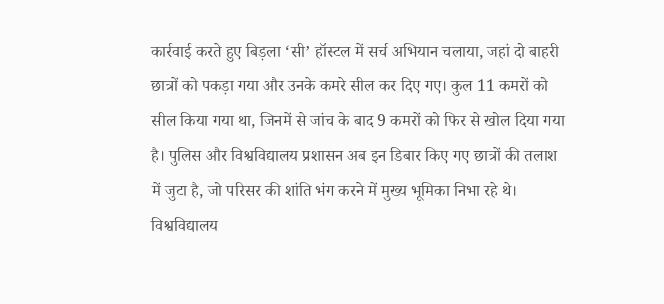कार्रवाई करते हुए बिड़ला ‘सी’ हॉस्टल में सर्च अभियान चलाया, जहां दो बाहरी छात्रों को पकड़ा गया और उनके कमरे सील कर दिए गए। कुल 11 कमरों को सील किया गया था, जिनमें से जांच के बाद 9 कमरों को फिर से खोल दिया गया है। पुलिस और विश्वविद्यालय प्रशासन अब इन डिबार किए गए छात्रों की तलाश में जुटा है, जो परिसर की शांति भंग करने में मुख्य भूमिका निभा रहे थे।
विश्वविद्यालय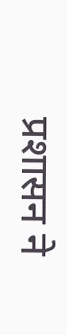प्रशासन ने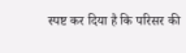स्पष्ट कर दिया है कि परिसर की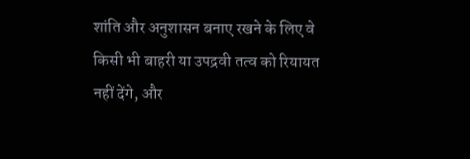शांति और अनुशासन बनाए रखने के लिए वे किसी भी बाहरी या उपद्रवी तत्व को रियायत नहीं देंगे, और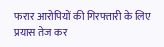फरार आरोपियों की गिरफ्तारी के लिए प्रयास तेज कर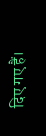दिए गए हैं।